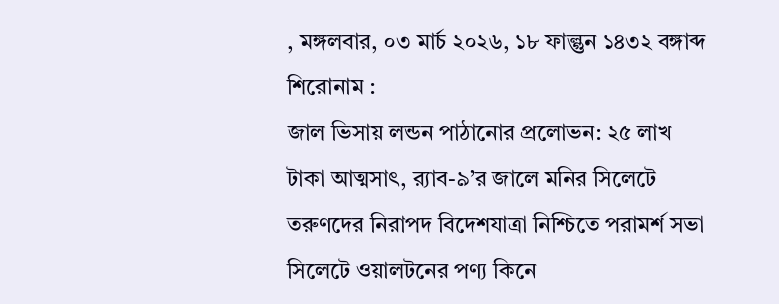, মঙ্গলবার, ০৩ মার্চ ২০২৬, ১৮ ফাল্গুন ১৪৩২ বঙ্গাব্দ
শিরোনাম :
জাল ভিসায় লন্ডন পাঠানোর প্রলোভন: ২৫ লাখ টাকা আত্মসাৎ, র‍্যাব-৯’র জালে মনির সিলেটে তরুণদের নিরাপদ বিদেশযাত্রা নিশ্চিতে পরামর্শ সভা সিলেটে ওয়ালটনের পণ্য কিনে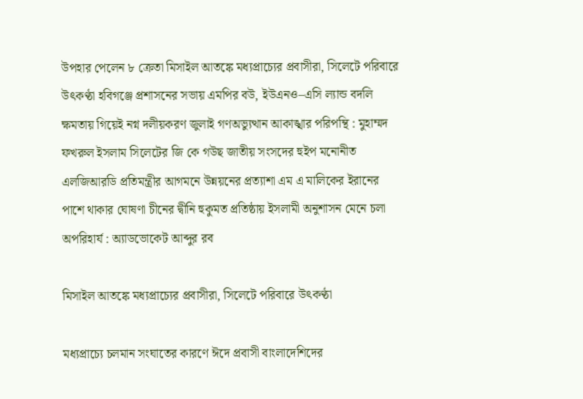উপহার পেলেন ৮ ক্রেতা মিসাইল আতঙ্কে মধ্যপ্রাচ্যের প্রবাসীরা, সিলেটে পরিবারে উৎকণ্ঠা হবিগঞ্জে প্রশাসনের সভায় এমপির বউ, ইউএনও–এসি ল্যান্ড বদলি ক্ষমতায় গিয়েই নগ্ন দলীয়করণ জুলাই গণঅভ্যুত্থান আকাঙ্খার পরিপন্থি : মুহাম্মদ ফখরুল ইসলাম সিলেটের জি কে গউছ জাতীয় সংসদের হুইপ মনোনীত এলজিআরডি প্রতিমন্ত্রীর আগমনে উন্নয়নের প্রত্যাশা এম এ মালিকের ইরানের পাশে থাকার ঘোষণা চীনের দ্বীনি হুকুমত প্রতিষ্ঠায় ইসলামী অনুশাসন মেনে চলা অপরিহার্য : অ্যাডভোকেট আব্দুর রব

মিসাইল আতঙ্কে মধ্যপ্রাচ্যের প্রবাসীরা, সিলেটে পরিবারে উৎকণ্ঠা

মধ্যপ্রাচ্যে চলমান সংঘাতের কারণে ঈদে প্রবাসী বাংলাদেশিদের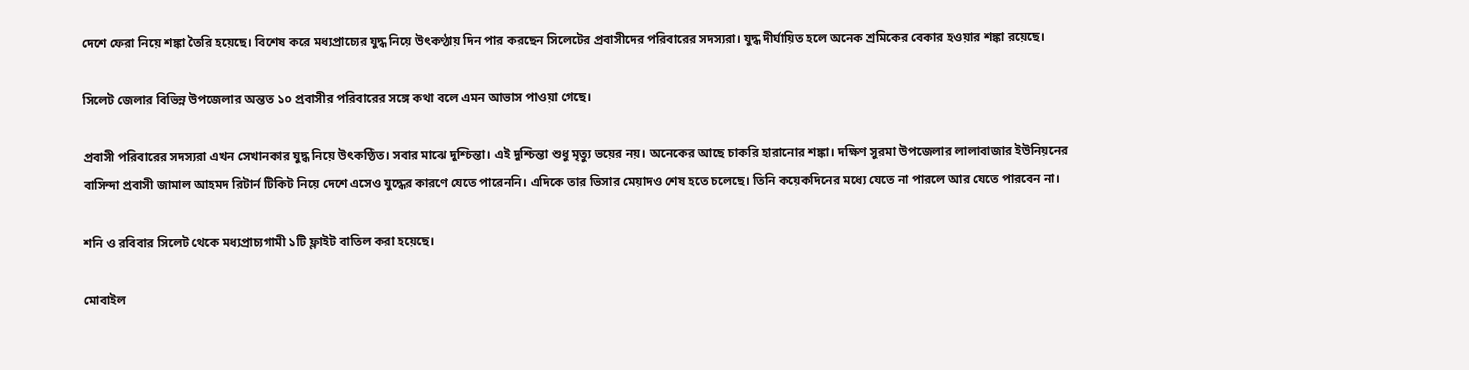দেশে ফেরা নিয়ে শঙ্কা তৈরি হয়েছে। বিশেষ করে মধ্যপ্রাচ্যের যুদ্ধ নিয়ে উৎকণ্ঠায় দিন পার করছেন সিলেটের প্রবাসীদের পরিবারের সদস্যরা। যুদ্ধ দীর্ঘায়িত হলে অনেক শ্রমিকের বেকার হওয়ার শঙ্কা রয়েছে।

সিলেট জেলার বিভিন্ন উপজেলার অন্তত ১০ প্রবাসীর পরিবারের সঙ্গে কথা বলে এমন আভাস পাওয়া গেছে।

প্রবাসী পরিবারের সদস্যরা এখন সেখানকার যুদ্ধ নিয়ে উৎকণ্ঠিত। সবার মাঝে দুশ্চিন্তা। এই দুশ্চিন্তা শুধু মৃত্যু ভয়ের নয়। অনেকের আছে চাকরি হারানোর শঙ্কা। দক্ষিণ সুরমা উপজেলার লালাবাজার ইউনিয়নের বাসিন্দা প্রবাসী জামাল আহমদ রিটার্ন টিকিট নিয়ে দেশে এসেও যুদ্ধের কারণে যেতে পারেননি। এদিকে তার ভিসার মেয়াদও শেষ হতে চলেছে। তিনি কয়েকদিনের মধ্যে যেতে না পারলে আর যেতে পারবেন না।

শনি ও রবিবার সিলেট থেকে মধ্যপ্রাচ্যগামী ১টি ফ্লাইট বাতিল করা হয়েছে।

মোবাইল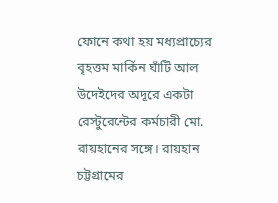ফোনে কথা হয় মধ্যপ্রাচ্যের বৃহত্তম মার্কিন ঘাঁটি আল উদেইদের অদূরে একটা রেস্টুরেন্টের কর্মচারী মো. রায়হানের সঙ্গে। রায়হান চট্টগ্রামের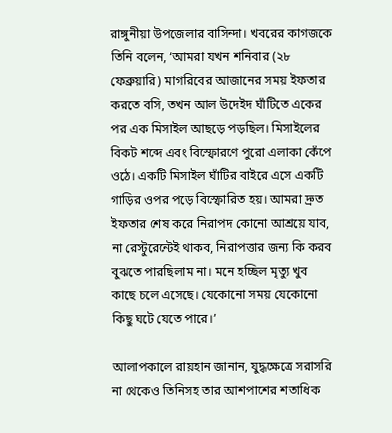রাঙ্গুনীয়া উপজেলার বাসিন্দা। খবরের কাগজকে তিনি বলেন, ‘আমরা যখন শনিবার (২৮ ফেব্রুয়ারি) মাগরিবের আজানের সময় ইফতার করতে বসি, তখন আল উদেইদ ঘাঁটিতে একের পর এক মিসাইল আছড়ে পড়ছিল। মিসাইলের বিকট শব্দে এবং বিস্ফোরণে পুরো এলাকা কেঁপে ওঠে। একটি মিসাইল ঘাঁটির বাইরে এসে একটি গাড়ির ওপর পড়ে বিস্ফোরিত হয়। আমরা দ্রুত ইফতার শেষ করে নিরাপদ কোনো আশ্রয়ে যাব, না রেস্টুরেন্টেই থাকব, নিরাপত্তার জন্য কি করব বুঝতে পারছিলাম না। মনে হচ্ছিল মৃত্যু খুব কাছে চলে এসেছে। যেকোনো সময় যেকোনো কিছু ঘটে যেতে পারে।’

আলাপকালে রায়হান জানান, যুদ্ধক্ষেত্রে সরাসরি না থেকেও তিনিসহ তার আশপাশের শতাধিক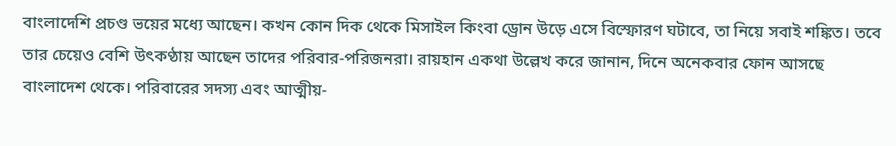বাংলাদেশি প্রচণ্ড ভয়ের মধ্যে আছেন। কখন কোন দিক থেকে মিসাইল কিংবা ড্রোন উড়ে এসে বিস্ফোরণ ঘটাবে, তা নিয়ে সবাই শঙ্কিত। তবে তার চেয়েও বেশি উৎকণ্ঠায় আছেন তাদের পরিবার-পরিজনরা। রায়হান একথা উল্লেখ করে জানান, দিনে অনেকবার ফোন আসছে বাংলাদেশ থেকে। পরিবারের সদস্য এবং আত্মীয়-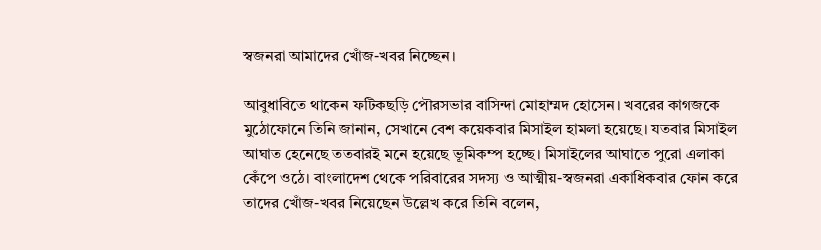স্বজনরা আমাদের খোঁজ-খবর নিচ্ছেন।

আবুধাবিতে থাকেন ফটিকছড়ি পৌরসভার বাসিন্দা মোহাম্মদ হোসেন। খবরের কাগজকে মুঠোফোনে তিনি জানান, সেখানে বেশ কয়েকবার মিসাইল হামলা হয়েছে। যতবার মিসাইল আঘাত হেনেছে ততবারই মনে হয়েছে ভূমিকম্প হচ্ছে। মিসাইলের আঘাতে পুরো এলাকা কেঁপে ওঠে। বাংলাদেশ থেকে পরিবারের সদস্য ও আত্মীয়-স্বজনরা একাধিকবার ফোন করে তাদের খোঁজ-খবর নিয়েছেন উল্লেখ করে তিনি বলেন,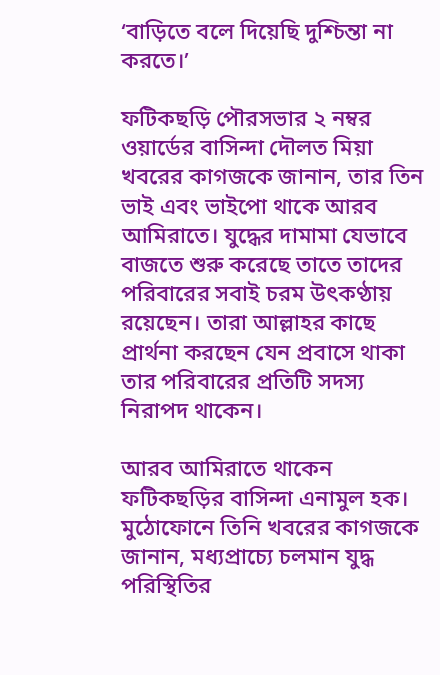‘বাড়িতে বলে দিয়েছি দুশ্চিন্তা না করতে।’

ফটিকছড়ি পৌরসভার ২ নম্বর ওয়ার্ডের বাসিন্দা দৌলত মিয়া খবরের কাগজকে জানান, তার তিন ভাই এবং ভাইপো থাকে আরব আমিরাতে। যুদ্ধের দামামা যেভাবে বাজতে শুরু করেছে তাতে তাদের পরিবারের সবাই চরম উৎকণ্ঠায় রয়েছেন। তারা আল্লাহর কাছে প্রার্থনা করছেন যেন প্রবাসে থাকা তার পরিবারের প্রতিটি সদস্য নিরাপদ থাকেন।

আরব আমিরাতে থাকেন ফটিকছড়ির বাসিন্দা এনামুল হক। মুঠোফোনে তিনি খবরের কাগজকে জানান, মধ্যপ্রাচ্যে চলমান যুদ্ধ পরিস্থিতির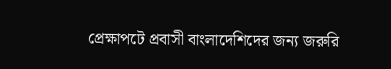প্রেক্ষাপটে প্রবাসী বাংলাদেশিদের জন্য জরুরি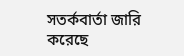সতর্কবার্তা জারি করেছে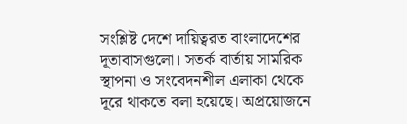সংশ্লিষ্ট দেশে দায়িত্বরত বাংলাদেশের দূতাবাসগুলো। সতর্ক বার্তায় সামরিক স্থাপনা ও সংবেদনশীল এলাকা থেকে দূরে থাকতে বলা হয়েছে। অপ্রয়োজনে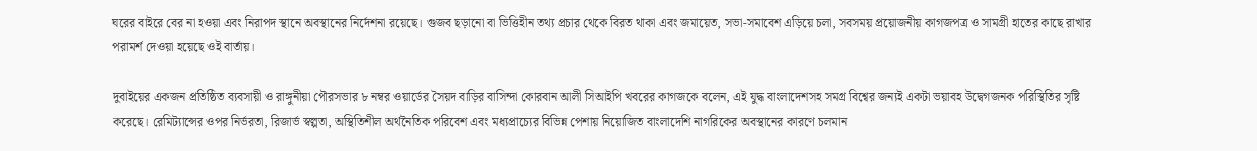ঘরের বাইরে বের না হওয়া এবং নিরাপদ স্থানে অবস্থানের নির্দেশনা রয়েছে। গুজব ছড়ানো বা ভিত্তিহীন তথ্য প্রচার থেকে বিরত থাকা এবং জমায়েত, সভা-সমাবেশ এড়িয়ে চলা, সবসময় প্রয়োজনীয় কাগজপত্র ও সামগ্রী হাতের কাছে রাখার পরামর্শ দেওয়া হয়েছে ওই বার্তায়।

দুবাইয়ের একজন প্রতিষ্ঠিত ব্যবসায়ী ও রাঙ্গুনীয়া পৌরসভার ৮ নম্বর ওয়ার্ডের সৈয়দ বাড়ির বাসিন্দা কোরবান আলী সিআইপি খবরের কাগজকে বলেন, এই যুদ্ধ বাংলাদেশসহ সমগ্র বিশ্বের জন্যই একটা ভয়াবহ উদ্বেগজনক পরিস্থিতির সৃষ্টি করেছে। রেমিট্যান্সের ওপর নির্ভরতা, রিজার্ভ স্বল্পতা, অস্থিতিশীল অর্থনৈতিক পরিবেশ এবং মধ্যপ্রাচ্যের বিভিন্ন পেশায় নিয়োজিত বাংলাদেশি নাগরিকের অবস্থানের কারণে চলমান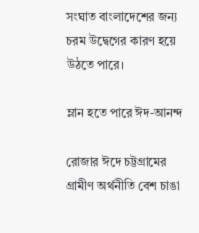সংঘাত বাংলাদেশের জন্য চরম উদ্বেগের কারণ হয়ে উঠতে পারে।

ম্লান হতে পারে ঈদ-আনন্দ

রোজার ঈদে চট্টগ্রামের গ্রামীণ অর্থনীতি বেশ চাঙা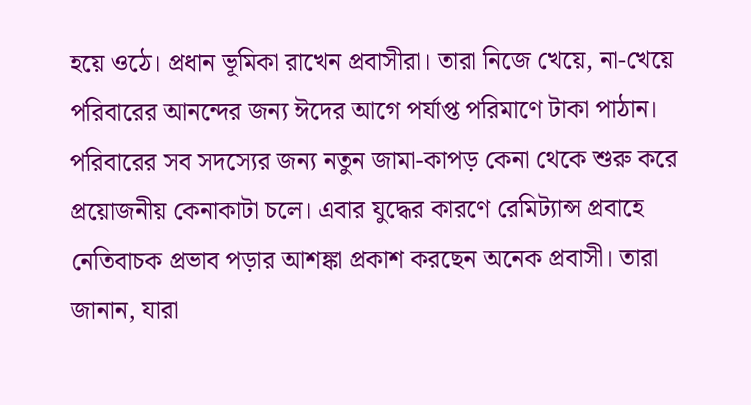হয়ে ওঠে। প্রধান ভূমিকা রাখেন প্রবাসীরা। তারা নিজে খেয়ে, না-খেয়ে পরিবারের আনন্দের জন্য ঈদের আগে পর্যাপ্ত পরিমাণে টাকা পাঠান। পরিবারের সব সদস্যের জন্য নতুন জামা-কাপড় কেনা থেকে শুরু করে প্রয়োজনীয় কেনাকাটা চলে। এবার যুদ্ধের কারণে রেমিট্যান্স প্রবাহে নেতিবাচক প্রভাব পড়ার আশঙ্কা প্রকাশ করছেন অনেক প্রবাসী। তারা জানান, যারা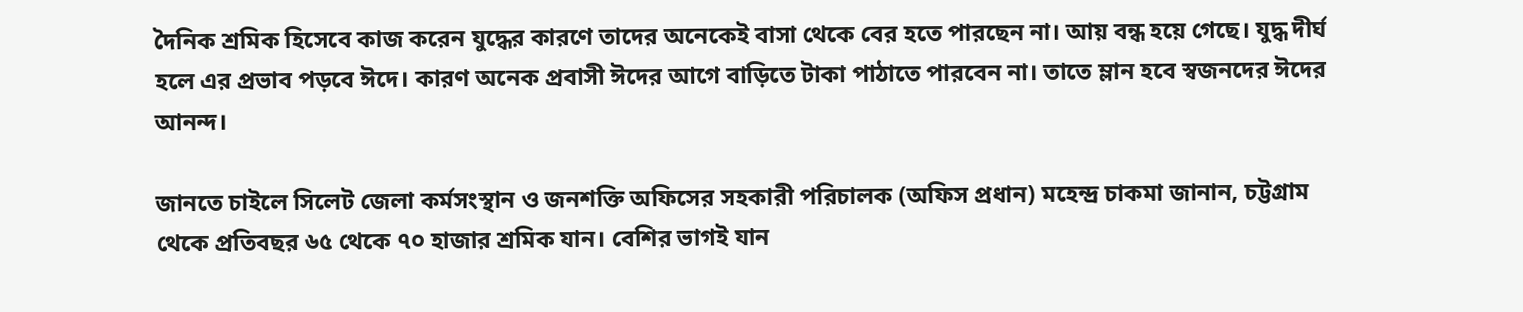দৈনিক শ্রমিক হিসেবে কাজ করেন যুদ্ধের কারণে তাদের অনেকেই বাসা থেকে বের হতে পারছেন না। আয় বন্ধ হয়ে গেছে। যুদ্ধ দীর্ঘ হলে এর প্রভাব পড়বে ঈদে। কারণ অনেক প্রবাসী ঈদের আগে বাড়িতে টাকা পাঠাতে পারবেন না। তাতে ম্লান হবে স্বজনদের ঈদের আনন্দ।

জানতে চাইলে সিলেট জেলা কর্মসংস্থান ও জনশক্তি অফিসের সহকারী পরিচালক (অফিস প্রধান) মহেন্দ্র চাকমা জানান, চট্টগ্রাম থেকে প্রতিবছর ৬৫ থেকে ৭০ হাজার শ্রমিক যান। বেশির ভাগই যান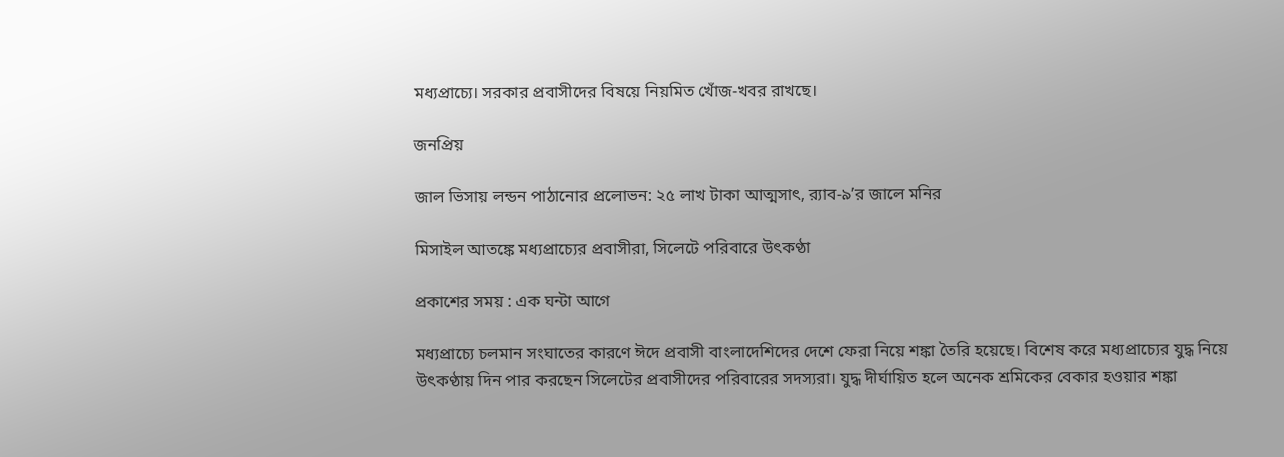মধ্যপ্রাচ্যে। সরকার প্রবাসীদের বিষয়ে নিয়মিত খোঁজ-খবর রাখছে।

জনপ্রিয়

জাল ভিসায় লন্ডন পাঠানোর প্রলোভন: ২৫ লাখ টাকা আত্মসাৎ, র‍্যাব-৯’র জালে মনির

মিসাইল আতঙ্কে মধ্যপ্রাচ্যের প্রবাসীরা, সিলেটে পরিবারে উৎকণ্ঠা

প্রকাশের সময় : এক ঘন্টা আগে

মধ্যপ্রাচ্যে চলমান সংঘাতের কারণে ঈদে প্রবাসী বাংলাদেশিদের দেশে ফেরা নিয়ে শঙ্কা তৈরি হয়েছে। বিশেষ করে মধ্যপ্রাচ্যের যুদ্ধ নিয়ে উৎকণ্ঠায় দিন পার করছেন সিলেটের প্রবাসীদের পরিবারের সদস্যরা। যুদ্ধ দীর্ঘায়িত হলে অনেক শ্রমিকের বেকার হওয়ার শঙ্কা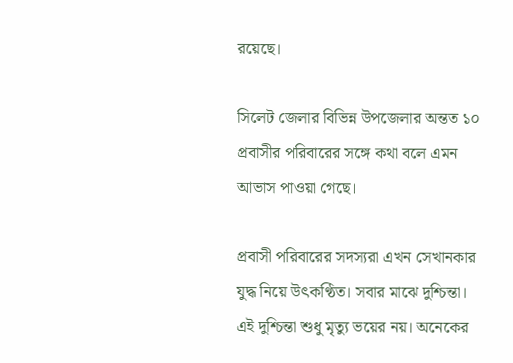রয়েছে।

সিলেট জেলার বিভিন্ন উপজেলার অন্তত ১০ প্রবাসীর পরিবারের সঙ্গে কথা বলে এমন আভাস পাওয়া গেছে।

প্রবাসী পরিবারের সদস্যরা এখন সেখানকার যুদ্ধ নিয়ে উৎকণ্ঠিত। সবার মাঝে দুশ্চিন্তা। এই দুশ্চিন্তা শুধু মৃত্যু ভয়ের নয়। অনেকের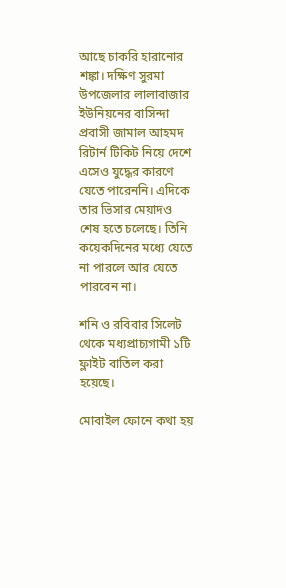আছে চাকরি হারানোর শঙ্কা। দক্ষিণ সুরমা উপজেলার লালাবাজার ইউনিয়নের বাসিন্দা প্রবাসী জামাল আহমদ রিটার্ন টিকিট নিয়ে দেশে এসেও যুদ্ধের কারণে যেতে পারেননি। এদিকে তার ভিসার মেয়াদও শেষ হতে চলেছে। তিনি কয়েকদিনের মধ্যে যেতে না পারলে আর যেতে পারবেন না।

শনি ও রবিবার সিলেট থেকে মধ্যপ্রাচ্যগামী ১টি ফ্লাইট বাতিল করা হয়েছে।

মোবাইল ফোনে কথা হয়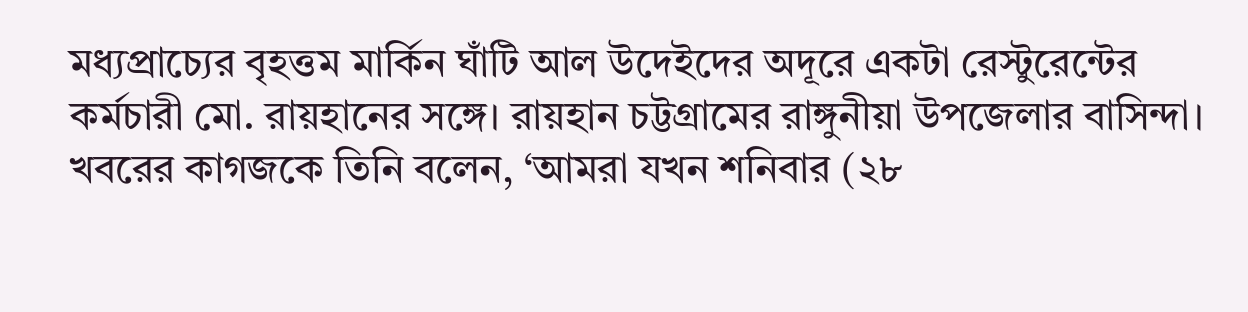মধ্যপ্রাচ্যের বৃহত্তম মার্কিন ঘাঁটি আল উদেইদের অদূরে একটা রেস্টুরেন্টের কর্মচারী মো. রায়হানের সঙ্গে। রায়হান চট্টগ্রামের রাঙ্গুনীয়া উপজেলার বাসিন্দা। খবরের কাগজকে তিনি বলেন, ‘আমরা যখন শনিবার (২৮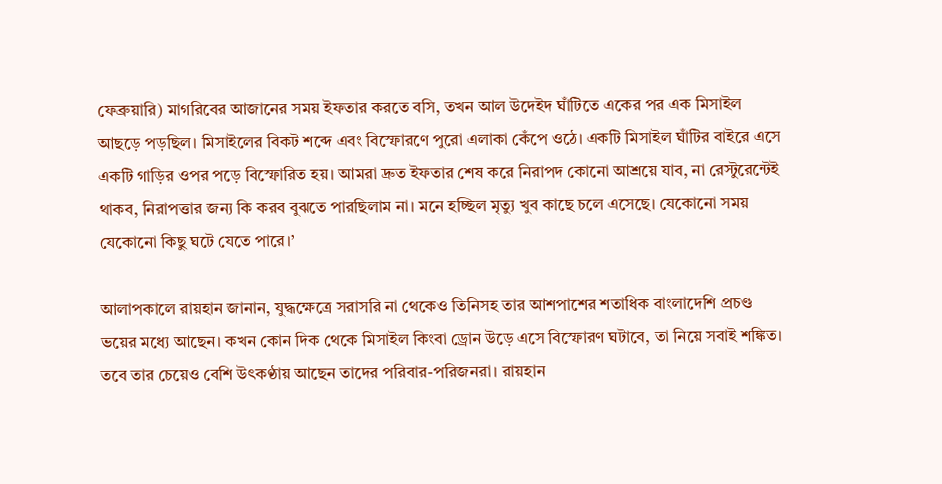ফেব্রুয়ারি) মাগরিবের আজানের সময় ইফতার করতে বসি, তখন আল উদেইদ ঘাঁটিতে একের পর এক মিসাইল আছড়ে পড়ছিল। মিসাইলের বিকট শব্দে এবং বিস্ফোরণে পুরো এলাকা কেঁপে ওঠে। একটি মিসাইল ঘাঁটির বাইরে এসে একটি গাড়ির ওপর পড়ে বিস্ফোরিত হয়। আমরা দ্রুত ইফতার শেষ করে নিরাপদ কোনো আশ্রয়ে যাব, না রেস্টুরেন্টেই থাকব, নিরাপত্তার জন্য কি করব বুঝতে পারছিলাম না। মনে হচ্ছিল মৃত্যু খুব কাছে চলে এসেছে। যেকোনো সময় যেকোনো কিছু ঘটে যেতে পারে।’

আলাপকালে রায়হান জানান, যুদ্ধক্ষেত্রে সরাসরি না থেকেও তিনিসহ তার আশপাশের শতাধিক বাংলাদেশি প্রচণ্ড ভয়ের মধ্যে আছেন। কখন কোন দিক থেকে মিসাইল কিংবা ড্রোন উড়ে এসে বিস্ফোরণ ঘটাবে, তা নিয়ে সবাই শঙ্কিত। তবে তার চেয়েও বেশি উৎকণ্ঠায় আছেন তাদের পরিবার-পরিজনরা। রায়হান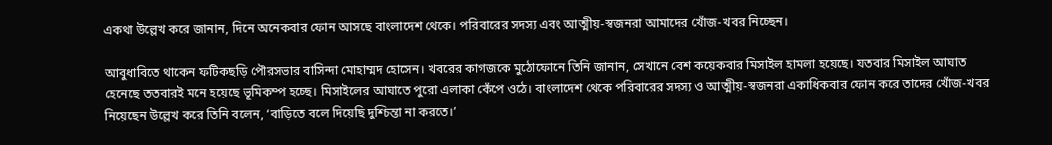একথা উল্লেখ করে জানান, দিনে অনেকবার ফোন আসছে বাংলাদেশ থেকে। পরিবারের সদস্য এবং আত্মীয়-স্বজনরা আমাদের খোঁজ-খবর নিচ্ছেন।

আবুধাবিতে থাকেন ফটিকছড়ি পৌরসভার বাসিন্দা মোহাম্মদ হোসেন। খবরের কাগজকে মুঠোফোনে তিনি জানান, সেখানে বেশ কয়েকবার মিসাইল হামলা হয়েছে। যতবার মিসাইল আঘাত হেনেছে ততবারই মনে হয়েছে ভূমিকম্প হচ্ছে। মিসাইলের আঘাতে পুরো এলাকা কেঁপে ওঠে। বাংলাদেশ থেকে পরিবারের সদস্য ও আত্মীয়-স্বজনরা একাধিকবার ফোন করে তাদের খোঁজ-খবর নিয়েছেন উল্লেখ করে তিনি বলেন, ‘বাড়িতে বলে দিয়েছি দুশ্চিন্তা না করতে।’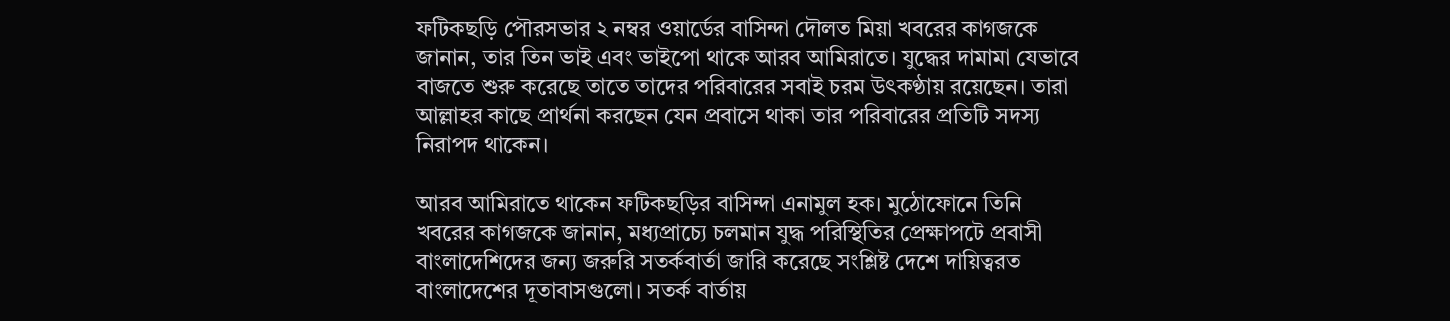ফটিকছড়ি পৌরসভার ২ নম্বর ওয়ার্ডের বাসিন্দা দৌলত মিয়া খবরের কাগজকে জানান, তার তিন ভাই এবং ভাইপো থাকে আরব আমিরাতে। যুদ্ধের দামামা যেভাবে বাজতে শুরু করেছে তাতে তাদের পরিবারের সবাই চরম উৎকণ্ঠায় রয়েছেন। তারা আল্লাহর কাছে প্রার্থনা করছেন যেন প্রবাসে থাকা তার পরিবারের প্রতিটি সদস্য নিরাপদ থাকেন।

আরব আমিরাতে থাকেন ফটিকছড়ির বাসিন্দা এনামুল হক। মুঠোফোনে তিনি খবরের কাগজকে জানান, মধ্যপ্রাচ্যে চলমান যুদ্ধ পরিস্থিতির প্রেক্ষাপটে প্রবাসী বাংলাদেশিদের জন্য জরুরি সতর্কবার্তা জারি করেছে সংশ্লিষ্ট দেশে দায়িত্বরত বাংলাদেশের দূতাবাসগুলো। সতর্ক বার্তায়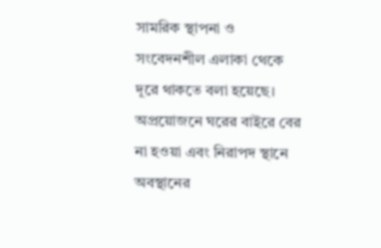সামরিক স্থাপনা ও সংবেদনশীল এলাকা থেকে দূরে থাকতে বলা হয়েছে। অপ্রয়োজনে ঘরের বাইরে বের না হওয়া এবং নিরাপদ স্থানে অবস্থানের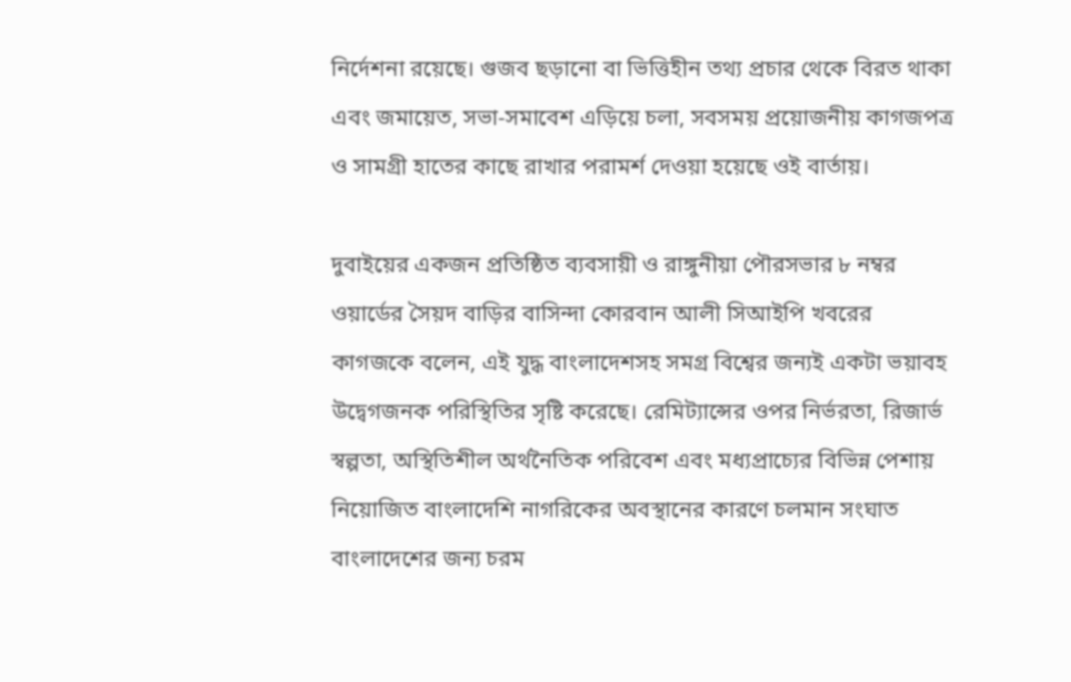নির্দেশনা রয়েছে। গুজব ছড়ানো বা ভিত্তিহীন তথ্য প্রচার থেকে বিরত থাকা এবং জমায়েত, সভা-সমাবেশ এড়িয়ে চলা, সবসময় প্রয়োজনীয় কাগজপত্র ও সামগ্রী হাতের কাছে রাখার পরামর্শ দেওয়া হয়েছে ওই বার্তায়।

দুবাইয়ের একজন প্রতিষ্ঠিত ব্যবসায়ী ও রাঙ্গুনীয়া পৌরসভার ৮ নম্বর ওয়ার্ডের সৈয়দ বাড়ির বাসিন্দা কোরবান আলী সিআইপি খবরের কাগজকে বলেন, এই যুদ্ধ বাংলাদেশসহ সমগ্র বিশ্বের জন্যই একটা ভয়াবহ উদ্বেগজনক পরিস্থিতির সৃষ্টি করেছে। রেমিট্যান্সের ওপর নির্ভরতা, রিজার্ভ স্বল্পতা, অস্থিতিশীল অর্থনৈতিক পরিবেশ এবং মধ্যপ্রাচ্যের বিভিন্ন পেশায় নিয়োজিত বাংলাদেশি নাগরিকের অবস্থানের কারণে চলমান সংঘাত বাংলাদেশের জন্য চরম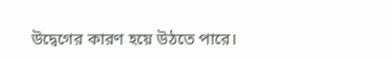উদ্বেগের কারণ হয়ে উঠতে পারে।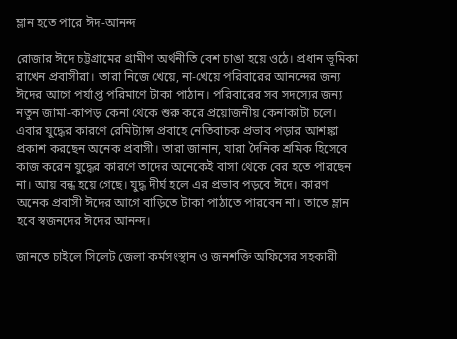ম্লান হতে পারে ঈদ-আনন্দ

রোজার ঈদে চট্টগ্রামের গ্রামীণ অর্থনীতি বেশ চাঙা হয়ে ওঠে। প্রধান ভূমিকা রাখেন প্রবাসীরা। তারা নিজে খেয়ে, না-খেয়ে পরিবারের আনন্দের জন্য ঈদের আগে পর্যাপ্ত পরিমাণে টাকা পাঠান। পরিবারের সব সদস্যের জন্য নতুন জামা-কাপড় কেনা থেকে শুরু করে প্রয়োজনীয় কেনাকাটা চলে। এবার যুদ্ধের কারণে রেমিট্যান্স প্রবাহে নেতিবাচক প্রভাব পড়ার আশঙ্কা প্রকাশ করছেন অনেক প্রবাসী। তারা জানান, যারা দৈনিক শ্রমিক হিসেবে কাজ করেন যুদ্ধের কারণে তাদের অনেকেই বাসা থেকে বের হতে পারছেন না। আয় বন্ধ হয়ে গেছে। যুদ্ধ দীর্ঘ হলে এর প্রভাব পড়বে ঈদে। কারণ অনেক প্রবাসী ঈদের আগে বাড়িতে টাকা পাঠাতে পারবেন না। তাতে ম্লান হবে স্বজনদের ঈদের আনন্দ।

জানতে চাইলে সিলেট জেলা কর্মসংস্থান ও জনশক্তি অফিসের সহকারী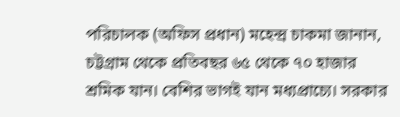পরিচালক (অফিস প্রধান) মহেন্দ্র চাকমা জানান, চট্টগ্রাম থেকে প্রতিবছর ৬৫ থেকে ৭০ হাজার শ্রমিক যান। বেশির ভাগই যান মধ্যপ্রাচ্যে। সরকার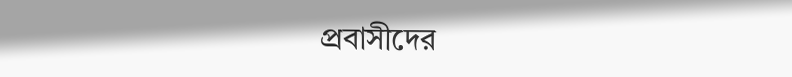প্রবাসীদের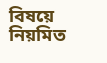বিষয়ে নিয়মিত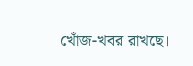খোঁজ-খবর রাখছে।